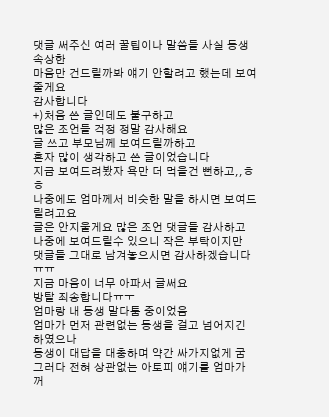댓글 써주신 여러 꿀팁이나 말씀들 사실 동생 속상한
마음만 건드릴까봐 얘기 안할려고 했는데 보여줄게요
감사합니다
+)처음 쓴 글인데도 불구하고
많은 조언들 걱정 정말 감사해요
글 쓰고 부모님께 보여드릴까하고
혼자 많이 생각하고 쓴 글이었습니다
지금 보여드려봤자 욕만 더 먹을건 뻔하고,,ㅎㅎ
나중에도 엄마께서 비슷한 말을 하시면 보여드릴려고요
글은 안지울게요 많은 조언 댓글들 감사하고
나중에 보여드릴수 있으니 작은 부탁이지만
댓글들 그대로 남겨놓으시면 감사하겠습니다ㅠㅠ
지금 마음이 너무 아파서 글써요
방탈 죄송합니다ㅠㅜ
엄마랑 내 동생 말다툼 중이었음
엄마가 먼저 관련없는 동생을 걸고 넘어지긴 하였으나
동생이 대답을 대충하며 약간 싸가지없게 굼
그러다 전혀 상관없는 아토피 얘기를 엄마가 꺼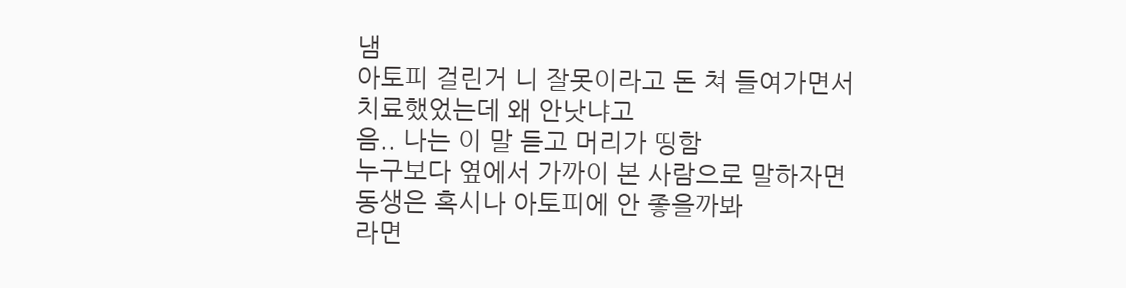냄
아토피 걸린거 니 잘못이라고 돈 쳐 들여가면서
치료했었는데 왜 안낫냐고
음.. 나는 이 말 듣고 머리가 띵함
누구보다 옆에서 가까이 본 사람으로 말하자면
동생은 혹시나 아토피에 안 좋을까봐
라면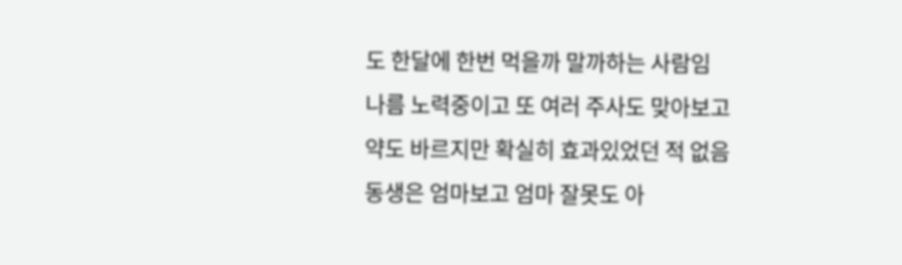도 한달에 한번 먹을까 말까하는 사람임
나름 노력중이고 또 여러 주사도 맞아보고
약도 바르지만 확실히 효과있었던 적 없음
동생은 엄마보고 엄마 잘못도 아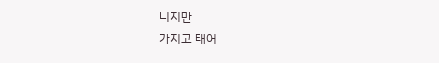니지만
가지고 태어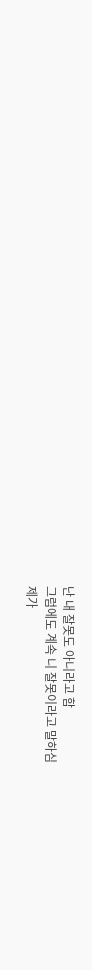난 내 잘못도 아니라고 함
그럼에도 계속 니 잘못이라고 말하심
제가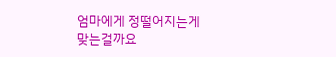엄마에게 정떨어지는게 맞는걸까요